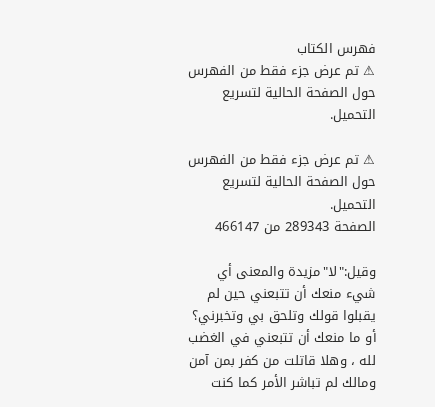فهرس الكتاب
⚠ تم عرض جزء فقط من الفهرس حول الصفحة الحالية لتسريع التحميل.

⚠ تم عرض جزء فقط من الفهرس حول الصفحة الحالية لتسريع التحميل.
الصفحة 289343 من 466147

وقيل:"لا"مزيدة والمعنى أي شيء منعك أن تتبعني حين لم يقبلوا قولك وتلحق بي وتخبرني؟ أو ما منعك أن تتبعني في الغضب لله ، وهلا قاتلت من كفر بمن آمن ومالك لم تباشر الأمر كما كنت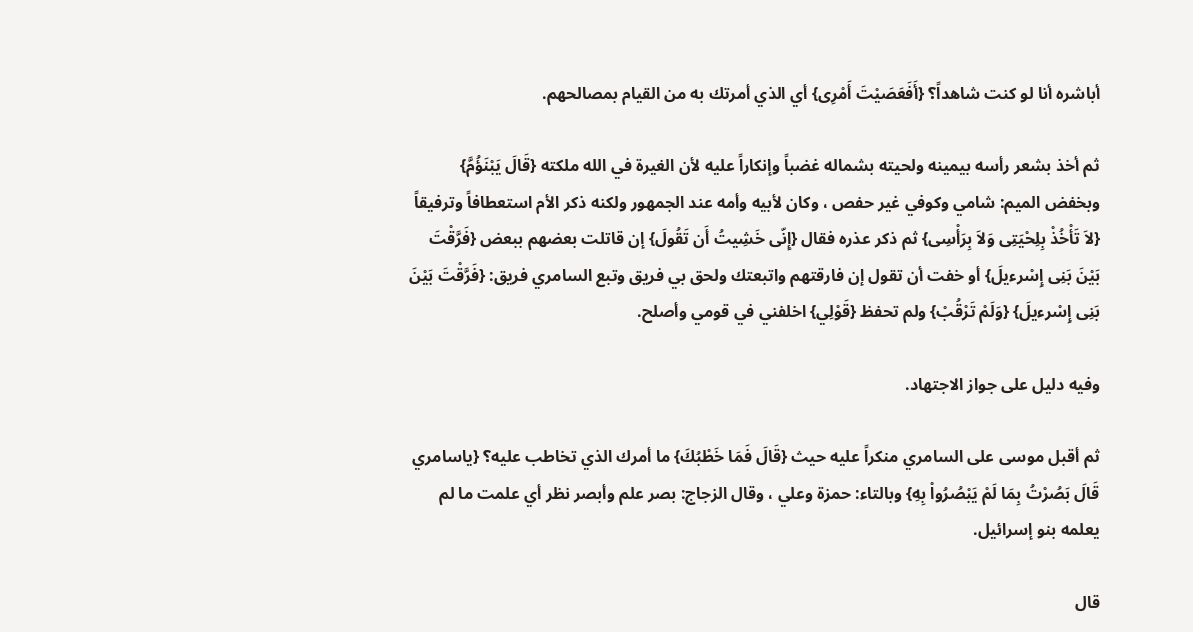أباشره أنا لو كنت شاهداً؟ {أَفَعَصَيْتَ أَمْرِى} أي الذي أمرتك به من القيام بمصالحهم.

ثم أخذ بشعر رأسه بيمينه ولحيته بشماله غضباً وإنكاراً عليه لأن الغيرة في الله ملكته {قَالَ يَبْنَؤُمَّ} وبخفض الميم: شامي وكوفي غير حفص ، وكان لأبيه وأمه عند الجمهور ولكنه ذكر الأم استعطافاً وترفيقاً {لاَ تَأْخُذْ بِلِحْيَتِى وَلاَ بِرَأْسِى} ثم ذكر عذره فقال {إِنّى خَشِيتُ أَن تَقُولَ} إن قاتلت بعضهم ببعض {فَرَّقْتَ بَيْنَ بَنِى إِسْرءيلَ} أو خفت أن تقول إن فارقتهم واتبعتك ولحق بي فريق وتبع السامري فريق: {فَرَّقْتَ بَيْنَ بَنِى إِسْرءيلَ} {وَلَمْ تَرْقُبْ} ولم تحفظ {قَوْلِي} اخلفني في قومي وأصلح.

وفيه دليل على جواز الاجتهاد.

ثم أقبل موسى على السامري منكراً عليه حيث {قَالَ فَمَا خَطْبُكَ} ما أمرك الذي تخاطب عليه؟ {ياسامري قَالَ بَصُرْتُ بِمَا لَمْ يَبْصُرُواْ بِهِ} وبالتاء: حمزة وعلي ، وقال الزجاج: بصر علم وأبصر نظر أي علمت ما لم يعلمه بنو إسرائيل.

قال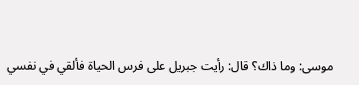موسى: وما ذاك؟ قال: رأيت جبريل على فرس الحياة فألقي في نفسي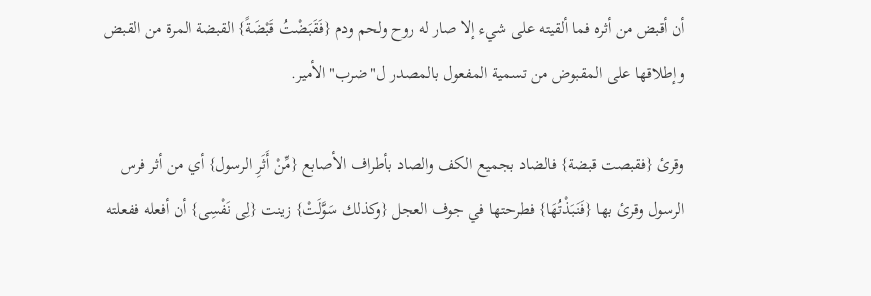أن أقبض من أثره فما ألقيته على شيء إلا صار له روح ولحم ودم {فَقَبَضْتُ قَبْضَةً} القبضة المرة من القبض وإطلاقها على المقبوض من تسمية المفعول بالمصدر ل"ضرب"الأمير.

وقرئ {فقبصت قبضة} فالضاد بجميع الكف والصاد بأطراف الأصابع {مِّنْ أَثَرِ الرسول} أي من أثر فرس الرسول وقرئ بها {فَنَبَذْتُهَا} فطرحتها في جوف العجل {وكذلك سَوَّلَتْ} زينت {لِى نَفْسِى} أن أفعله ففعلته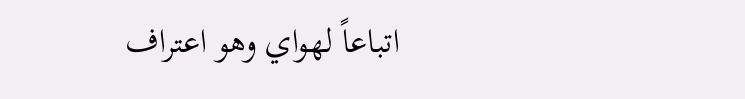اتباعاً لهواي وهو اعتراف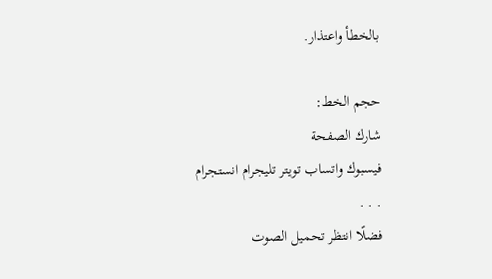بالخطأ واعتذار.

حجم الخط:
شارك الصفحة
فيسبوك واتساب تويتر تليجرام انستجرام
. . .
فضلًا انتظر تحميل الصوت